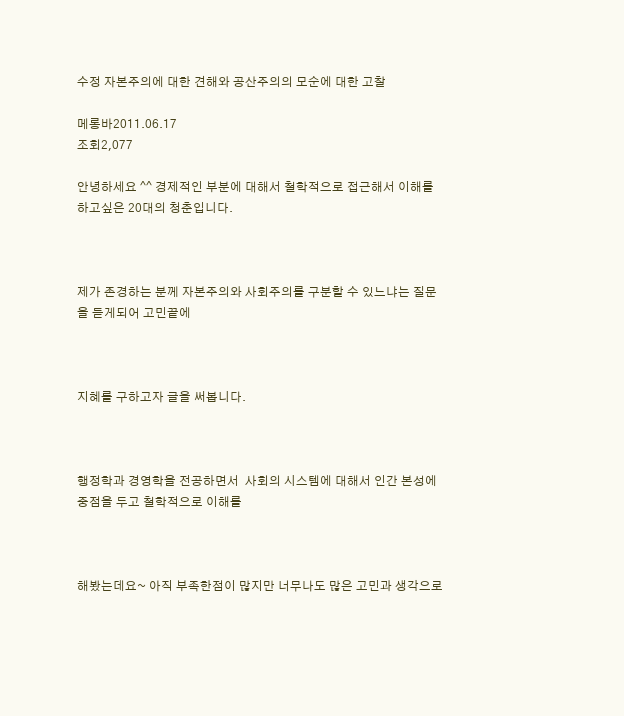수정 자본주의에 대한 견해와 공산주의의 모순에 대한 고찰

메롱바2011.06.17
조회2,077

안녕하세요 ^^ 경제적인 부분에 대해서 철학적으로 접근해서 이해를 하고싶은 20대의 청춘입니다.



제가 존경하는 분께 자본주의와 사회주의를 구분할 수 있느냐는 질문을 듣게되어 고민끝에



지혜를 구하고자 글을 써봅니다.



행정학과 경영학을 전공하면서  사회의 시스템에 대해서 인간 본성에 중점을 두고 철학적으로 이해를



해봤는데요~ 아직 부족한점이 많지만 너무나도 많은 고민과 생각으로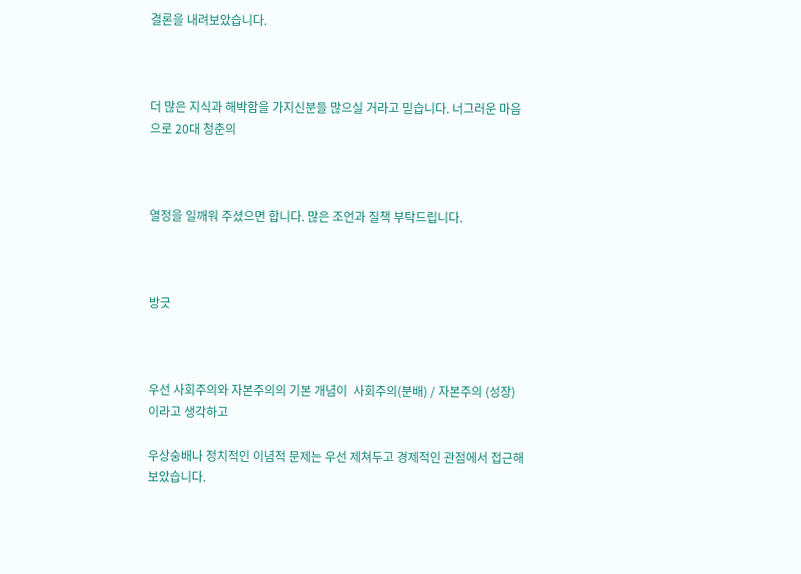결론을 내려보았습니다.



더 많은 지식과 해박함을 가지신분들 많으실 거라고 믿습니다. 너그러운 마음으로 20대 청춘의



열정을 일깨워 주셨으면 합니다. 많은 조언과 질책 부탁드립니다.



방긋



우선 사회주의와 자본주의의 기본 개념이  사회주의(분배) / 자본주의 (성장) 이라고 생각하고

우상숭배나 정치적인 이념적 문제는 우선 제쳐두고 경제적인 관점에서 접근해 보았습니다.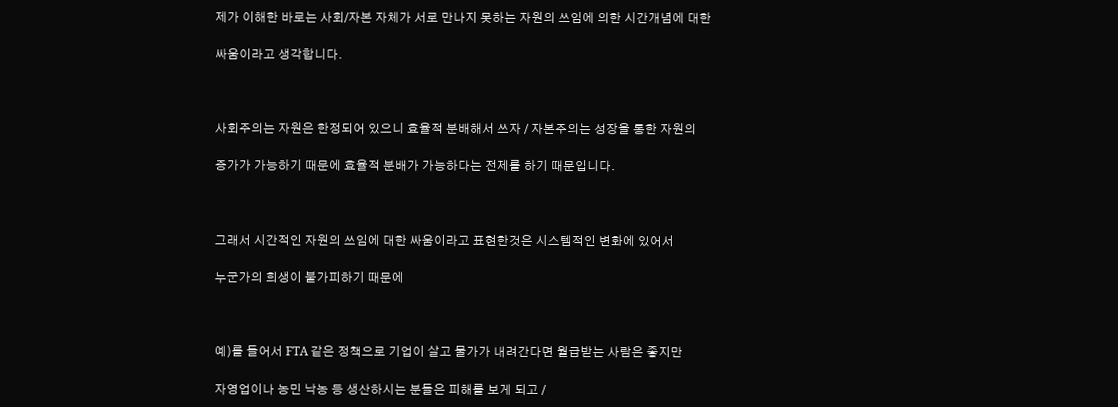제가 이해한 바로는 사회/자본 자체가 서로 만나지 못하는 자원의 쓰임에 의한 시간개념에 대한

싸움이라고 생각합니다.



사회주의는 자원은 한정되어 있으니 효율적 분배해서 쓰자 / 자본주의는 성장을 통한 자원의

증가가 가능하기 때문에 효율적 분배가 가능하다는 전제를 하기 때문입니다.



그래서 시간적인 자원의 쓰임에 대한 싸움이라고 표현한것은 시스템적인 변화에 있어서

누군가의 희생이 불가피하기 때문에



예)를 들어서 FTA 같은 정책으로 기업이 살고 물가가 내려간다면 월급받는 사람은 좋지만

자영업이나 농민 낙농 등 생산하시는 분들은 피해를 보게 되고 /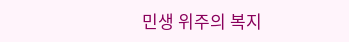민생 위주의 복지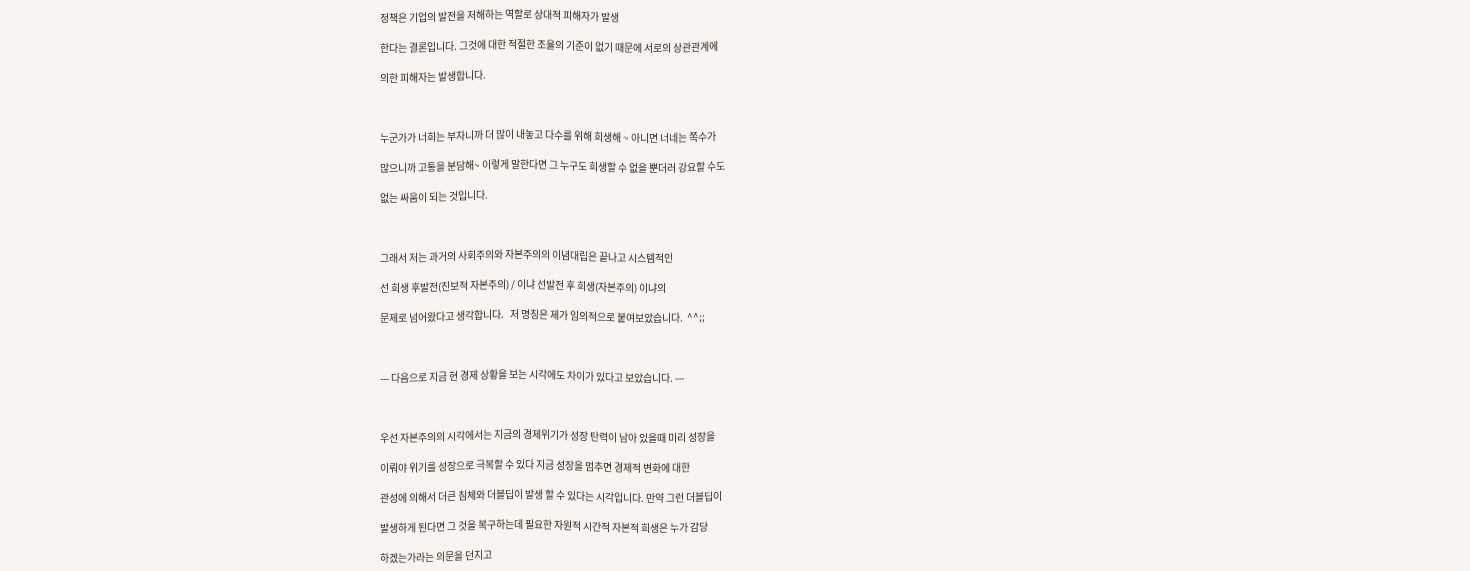정책은 기업의 발전을 저해하는 역할로 상대적 피해자가 발생

한다는 결론입니다. 그것에 대한 적절한 조율의 기준이 없기 때문에 서로의 상관관계에

의한 피해자는 발생합니다.



누군가가 너희는 부자니까 더 많이 내놓고 다수를 위해 희생해 ~ 아니면 너네는 쪽수가

많으니까 고통을 분담해~ 이렇게 말한다면 그 누구도 희생할 수 없을 뿐더러 강요할 수도

없는 싸움이 되는 것입니다.



그래서 저는 과거의 사회주의와 자본주의의 이념대립은 끝나고 시스템적인

선 희생 후발전(진보적 자본주의) / 이냐 선발전 후 희생(자본주의) 이냐의

문제로 넘어왔다고 생각합니다.   저 명칭은 제가 임의적으로 붙여보았습니다.  ^^;;



--- 다음으로 지금 현 경제 상황을 보는 시각에도 차이가 있다고 보았습니다. ---



우선 자본주의의 시각에서는 지금의 경제위기가 성장 탄력이 남아 있을때 미리 성장을

이뤄야 위기를 성장으로 극복할 수 있다 지금 성장을 멈추면 경제적 변화에 대한

관성에 의해서 더큰 침체와 더블딥이 발생 할 수 있다는 시각입니다. 만약 그런 더블딥이

발생하게 된다면 그 것을 복구하는데 필요한 자원적 시간적 자본적 희생은 누가 감당

하겠는가라는 의문을 던지고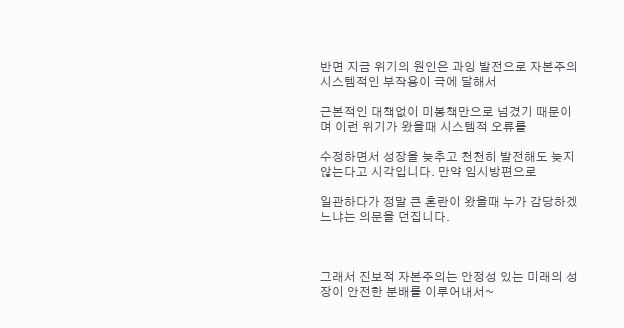반면 지금 위기의 원인은 과잉 발전으로 자본주의 시스템적인 부작용이 극에 달해서

근본적인 대책없이 미봉책만으로 넘겼기 때문이며 이런 위기가 왔을때 시스템적 오류를

수정하면서 성장을 늦추고 천천히 발전해도 늦지 않는다고 시각입니다. 만약 임시방편으로

일관하다가 정말 큰 혼란이 왔을때 누가 감당하겠느냐는 의문을 던집니다.



그래서 진보적 자본주의는 안정성 있는 미래의 성장이 안전한 분배를 이루어내서~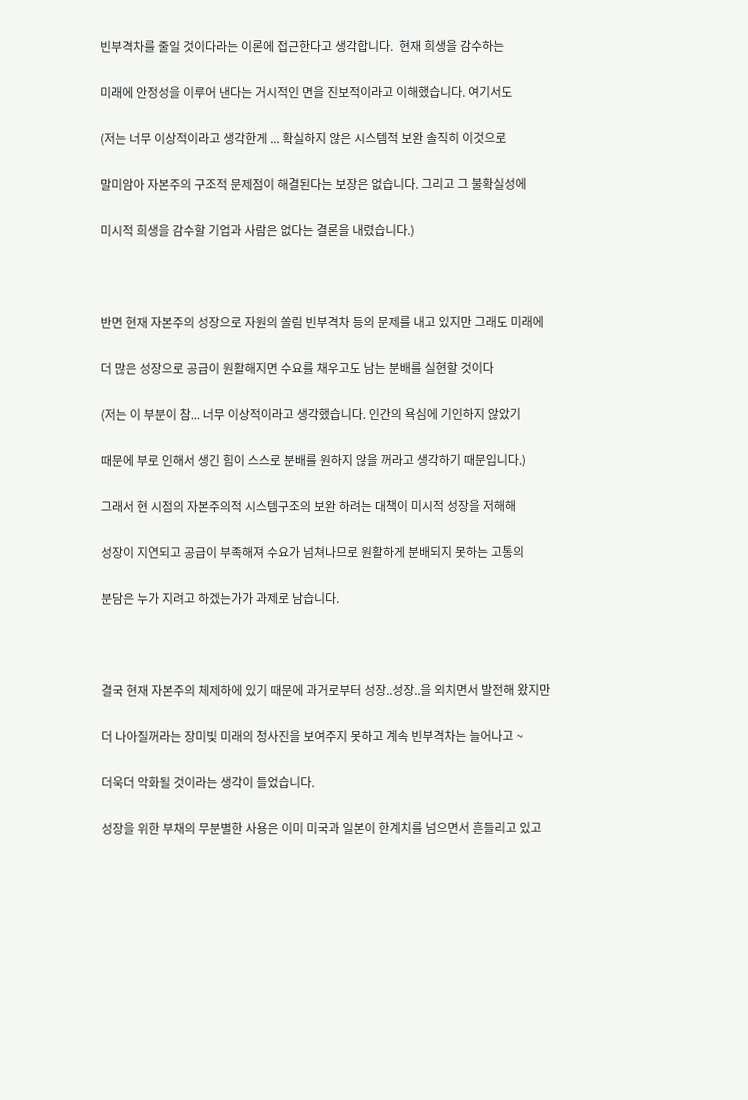빈부격차를 줄일 것이다라는 이론에 접근한다고 생각합니다.  현재 희생을 감수하는

미래에 안정성을 이루어 낸다는 거시적인 면을 진보적이라고 이해했습니다. 여기서도

(저는 너무 이상적이라고 생각한게 ... 확실하지 않은 시스템적 보완 솔직히 이것으로

말미암아 자본주의 구조적 문제점이 해결된다는 보장은 없습니다. 그리고 그 불확실성에

미시적 희생을 감수할 기업과 사람은 없다는 결론을 내렸습니다.)



반면 현재 자본주의 성장으로 자원의 쏠림 빈부격차 등의 문제를 내고 있지만 그래도 미래에

더 많은 성장으로 공급이 원활해지면 수요를 채우고도 남는 분배를 실현할 것이다

(저는 이 부분이 참... 너무 이상적이라고 생각했습니다. 인간의 욕심에 기인하지 않았기

때문에 부로 인해서 생긴 힘이 스스로 분배를 원하지 않을 꺼라고 생각하기 때문입니다.)

그래서 현 시점의 자본주의적 시스템구조의 보완 하려는 대책이 미시적 성장을 저해해

성장이 지연되고 공급이 부족해져 수요가 넘쳐나므로 원활하게 분배되지 못하는 고통의

분담은 누가 지려고 하겠는가가 과제로 남습니다.



결국 현재 자본주의 체제하에 있기 때문에 과거로부터 성장..성장..을 외치면서 발전해 왔지만

더 나아질꺼라는 장미빛 미래의 청사진을 보여주지 못하고 계속 빈부격차는 늘어나고 ~

더욱더 악화될 것이라는 생각이 들었습니다.

성장을 위한 부채의 무분별한 사용은 이미 미국과 일본이 한계치를 넘으면서 흔들리고 있고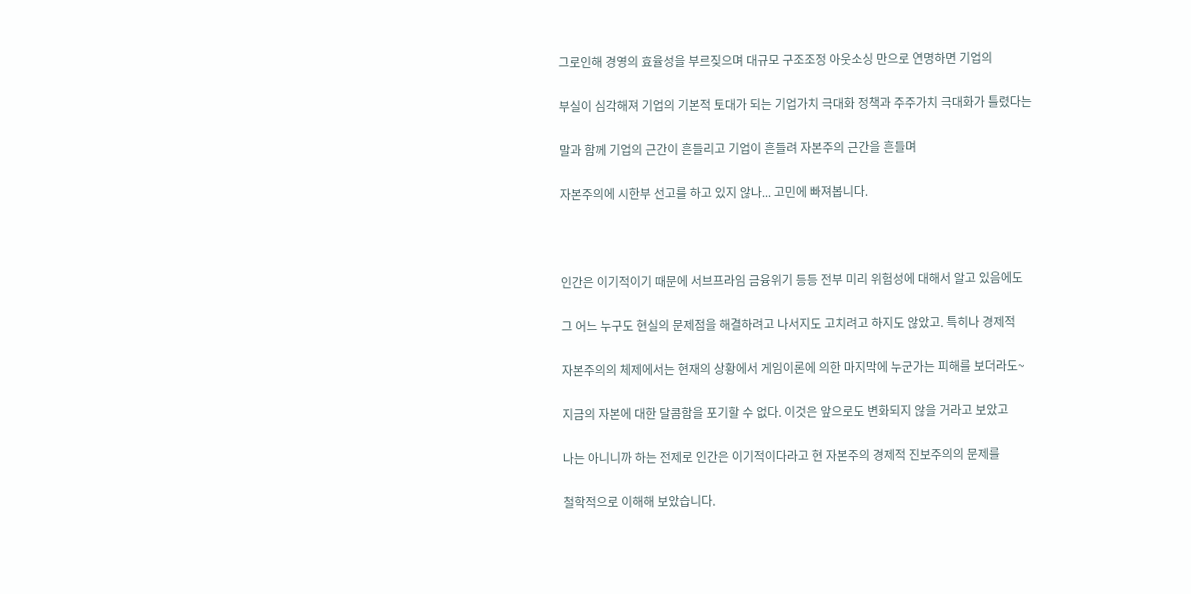그로인해 경영의 효율성을 부르짖으며 대규모 구조조정 아웃소싱 만으로 연명하면 기업의

부실이 심각해져 기업의 기본적 토대가 되는 기업가치 극대화 정책과 주주가치 극대화가 틀렸다는

말과 함께 기업의 근간이 흔들리고 기업이 흔들려 자본주의 근간을 흔들며

자본주의에 시한부 선고를 하고 있지 않나... 고민에 빠져봅니다.



인간은 이기적이기 때문에 서브프라임 금융위기 등등 전부 미리 위험성에 대해서 알고 있음에도

그 어느 누구도 현실의 문제점을 해결하려고 나서지도 고치려고 하지도 않았고. 특히나 경제적

자본주의의 체제에서는 현재의 상황에서 게임이론에 의한 마지막에 누군가는 피해를 보더라도~

지금의 자본에 대한 달콤함을 포기할 수 없다. 이것은 앞으로도 변화되지 않을 거라고 보았고

나는 아니니까 하는 전제로 인간은 이기적이다라고 현 자본주의 경제적 진보주의의 문제를

철학적으로 이해해 보았습니다.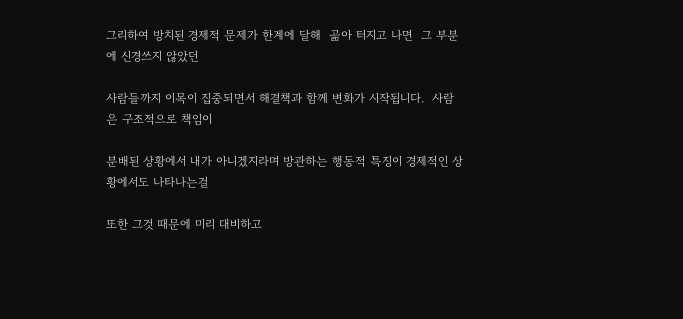그리하여 방치된 경제적 문제가 한계에 달해  곪아 터지고 나면  그 부분에 신경쓰지 않았던

사람들까지 이목이 집중되면서 해결책과 함께 변화가 시작됩니다.  사람은 구조적으로 책임이

분배된 상황에서 내가 아니겠지라며 방관하는 행동적 특징이 경제적인 상황에서도 나타나는걸

또한 그것 때문에 미리 대비하고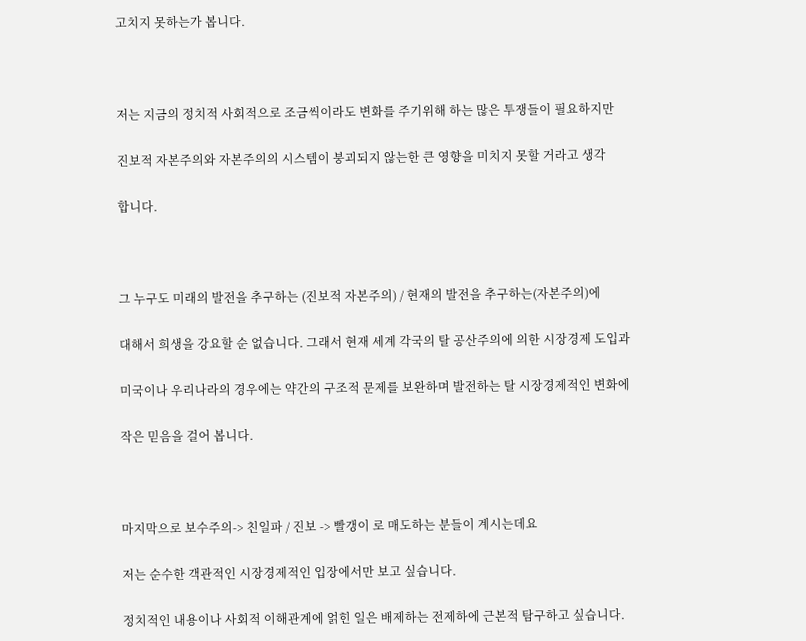고치지 못하는가 봅니다.



저는 지금의 정치적 사회적으로 조금씩이라도 변화를 주기위해 하는 많은 투쟁들이 필요하지만

진보적 자본주의와 자본주의의 시스템이 붕괴되지 않는한 큰 영향을 미치지 못할 거라고 생각

합니다.



그 누구도 미래의 발전을 추구하는 (진보적 자본주의) / 현재의 발전을 추구하는(자본주의)에

대해서 희생을 강요할 순 없습니다. 그래서 현재 세계 각국의 탈 공산주의에 의한 시장경제 도입과

미국이나 우리나라의 경우에는 약간의 구조적 문제를 보완하며 발전하는 탈 시장경제적인 변화에

작은 믿음을 걸어 봅니다.



마지막으로 보수주의-> 친일파 / 진보 -> 빨갱이 로 매도하는 분들이 계시는데요

저는 순수한 객관적인 시장경제적인 입장에서만 보고 싶습니다.

정치적인 내용이나 사회적 이해관계에 얽힌 일은 배제하는 전제하에 근본적 탐구하고 싶습니다.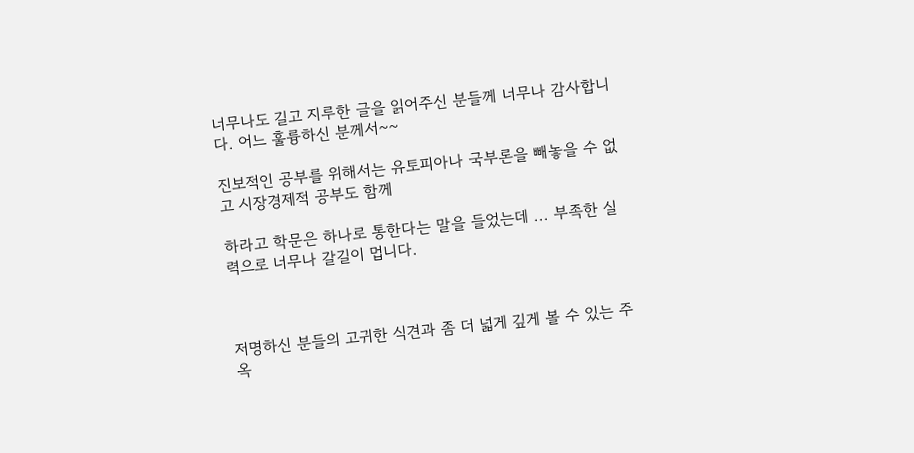너무나도 길고 지루한 글을 읽어주신 분들께 너무나 감사합니다. 어느 훌륭하신 분께서~~

진보적인 공부를 위해서는 유토피아나 국부론을 빼놓을 수 없고 시장경제적 공부도 함께

하라고 학문은 하나로 통한다는 말을 들었는데 ... 부족한 실력으로 너무나 갈길이 멉니다.



저명하신 분들의 고귀한 식견과 좀 더 넓게 깊게 볼 수 있는 주옥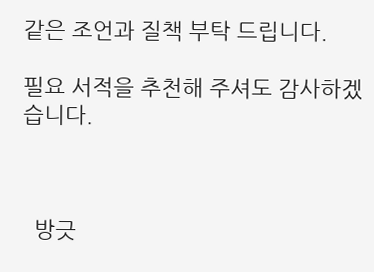같은 조언과 질책 부탁 드립니다.

필요 서적을 추천해 주셔도 감사하겠습니다.



  방긋